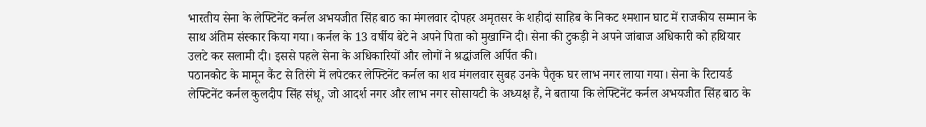भारतीय सेना के लेफ्टिनेंट कर्नल अभयजीत सिंह बाठ का मंगलवार दोपहर अमृतसर के शहीदां साहिब के निकट श्मशान घाट में राजकीय सम्मान के साथ अंतिम संस्कार किया गया। कर्नल के 13 वर्षीय बेटे ने अपने पिता को मुखाग्नि दी। सेना की टुकड़ी ने अपने जांबाज अधिकारी को हथियार उलटे कर सलामी दी। इससे पहले सेना के अधिकारियों और लोगों ने श्रद्धांजलि अर्पित की।
पठानकोट के मामून कैंट से तिरंगे में लपेटकर लेफ्टिनेंट कर्नल का शव मंगलवार सुबह उनके पैतृक घर लाभ नगर लाया गया। सेना के रिटायर्ड लेफ्टिनेंट कर्नल कुलदीप सिंह संधू, जो आदर्श नगर और लाभ नगर सोसायटी के अध्यक्ष हैं, ने बताया कि लेफ्टिनेंट कर्नल अभयजीत सिंह बाठ के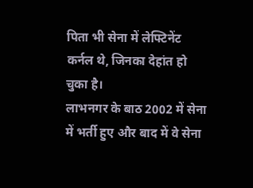पिता भी सेना में लेफ्टिनेंट कर्नल थे, जिनका देहांत हो चुका है।
लाभनगर के बाठ 2002 में सेना में भर्ती हुए और बाद में वे सेना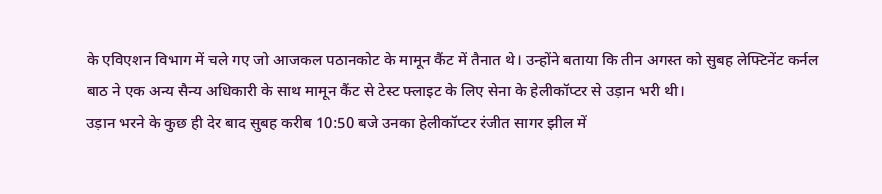के एविएशन विभाग में चले गए जो आजकल पठानकोट के मामून कैंट में तैनात थे। उन्होंने बताया कि तीन अगस्त को सुबह लेफ्टिनेंट कर्नल बाठ ने एक अन्य सैन्य अधिकारी के साथ मामून कैंट से टेस्ट फ्लाइट के लिए सेना के हेलीकॉप्टर से उड़ान भरी थी।
उड़ान भरने के कुछ ही देर बाद सुबह करीब 10:50 बजे उनका हेलीकॉप्टर रंजीत सागर झील में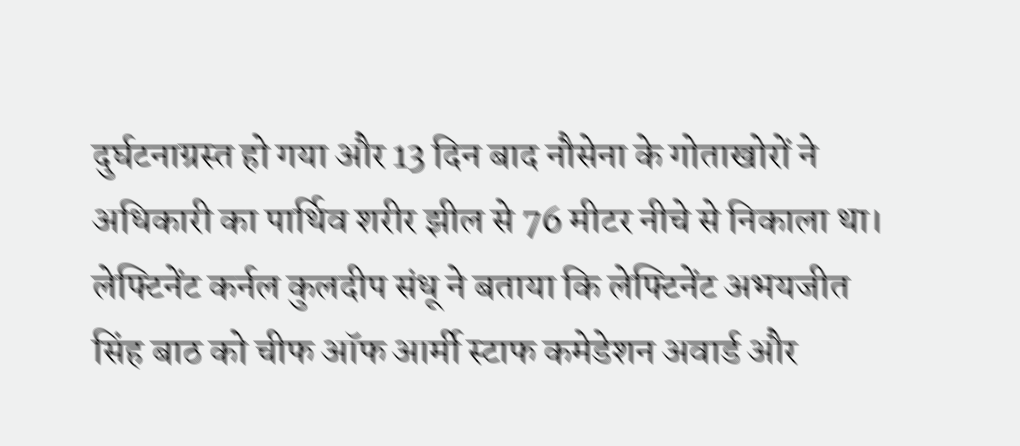दुर्घटनाग्रस्त हो गया और 13 दिन बाद नौसेना के गोताखोरों ने अधिकारी का पार्थिव शरीर झील से 76 मीटर नीचे से निकाला था। लेफ्टिनेंट कर्नल कुलदीप संधू ने बताया कि लेफ्टिनेंट अभयजीत सिंह बाठ को चीफ ऑफ आर्मी स्टाफ कमेडेशन अवार्ड और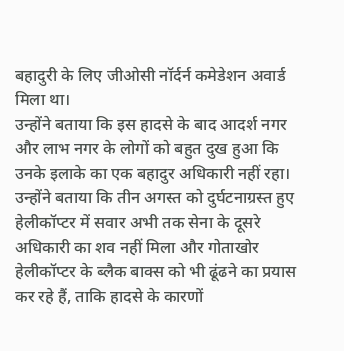बहादुरी के लिए जीओसी नॉर्दर्न कमेडेशन अवार्ड मिला था।
उन्होंने बताया कि इस हादसे के बाद आदर्श नगर और लाभ नगर के लोगों को बहुत दुख हुआ कि उनके इलाके का एक बहादुर अधिकारी नहीं रहा। उन्होंने बताया कि तीन अगस्त को दुर्घटनाग्रस्त हुए हेलीकॉप्टर में सवार अभी तक सेना के दूसरे अधिकारी का शव नहीं मिला और गोताखोर हेलीकॉप्टर के ब्लैक बाक्स को भी ढूंढने का प्रयास कर रहे हैं, ताकि हादसे के कारणों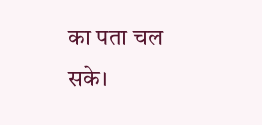का पता चल सके।